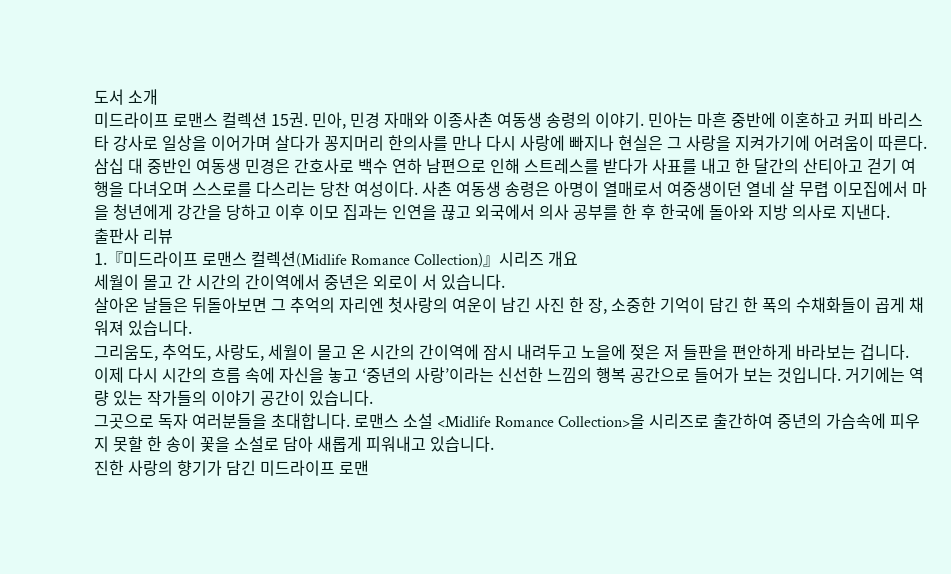도서 소개
미드라이프 로맨스 컬렉션 15권. 민아, 민경 자매와 이종사촌 여동생 송령의 이야기. 민아는 마흔 중반에 이혼하고 커피 바리스타 강사로 일상을 이어가며 살다가 꽁지머리 한의사를 만나 다시 사랑에 빠지나 현실은 그 사랑을 지켜가기에 어려움이 따른다.
삼십 대 중반인 여동생 민경은 간호사로 백수 연하 남편으로 인해 스트레스를 받다가 사표를 내고 한 달간의 산티아고 걷기 여행을 다녀오며 스스로를 다스리는 당찬 여성이다. 사촌 여동생 송령은 아명이 열매로서 여중생이던 열네 살 무렵 이모집에서 마을 청년에게 강간을 당하고 이후 이모 집과는 인연을 끊고 외국에서 의사 공부를 한 후 한국에 돌아와 지방 의사로 지낸다.
출판사 리뷰
1.『미드라이프 로맨스 컬렉션(Midlife Romance Collection)』시리즈 개요
세월이 몰고 간 시간의 간이역에서 중년은 외로이 서 있습니다.
살아온 날들은 뒤돌아보면 그 추억의 자리엔 첫사랑의 여운이 남긴 사진 한 장, 소중한 기억이 담긴 한 폭의 수채화들이 곱게 채워져 있습니다.
그리움도, 추억도, 사랑도, 세월이 몰고 온 시간의 간이역에 잠시 내려두고 노을에 젖은 저 들판을 편안하게 바라보는 겁니다.
이제 다시 시간의 흐름 속에 자신을 놓고 ‘중년의 사랑’이라는 신선한 느낌의 행복 공간으로 들어가 보는 것입니다. 거기에는 역량 있는 작가들의 이야기 공간이 있습니다.
그곳으로 독자 여러분들을 초대합니다. 로맨스 소설 <Midlife Romance Collection>을 시리즈로 출간하여 중년의 가슴속에 피우지 못할 한 송이 꽃을 소설로 담아 새롭게 피워내고 있습니다.
진한 사랑의 향기가 담긴 미드라이프 로맨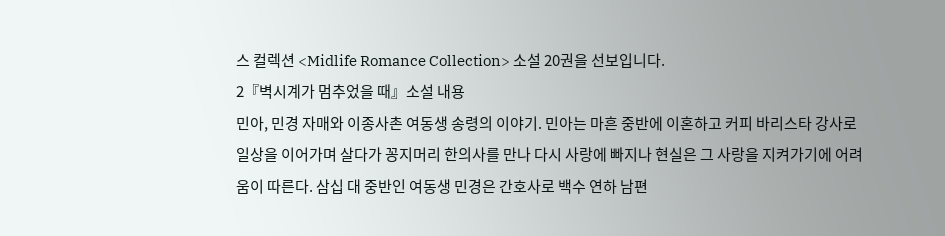스 컬렉션 <Midlife Romance Collection> 소설 20권을 선보입니다.
2『벽시계가 멈추었을 때』소설 내용
민아, 민경 자매와 이종사촌 여동생 송령의 이야기. 민아는 마흔 중반에 이혼하고 커피 바리스타 강사로 일상을 이어가며 살다가 꽁지머리 한의사를 만나 다시 사랑에 빠지나 현실은 그 사랑을 지켜가기에 어려움이 따른다. 삼십 대 중반인 여동생 민경은 간호사로 백수 연하 남편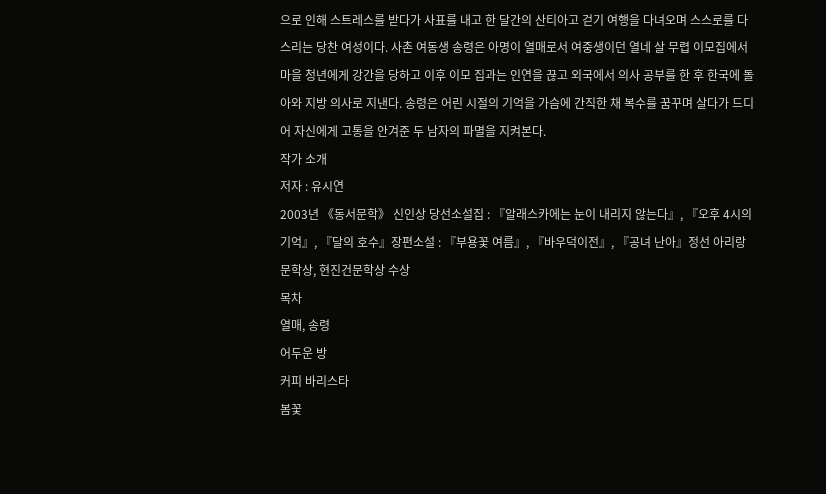으로 인해 스트레스를 받다가 사표를 내고 한 달간의 산티아고 걷기 여행을 다녀오며 스스로를 다스리는 당찬 여성이다. 사촌 여동생 송령은 아명이 열매로서 여중생이던 열네 살 무렵 이모집에서 마을 청년에게 강간을 당하고 이후 이모 집과는 인연을 끊고 외국에서 의사 공부를 한 후 한국에 돌아와 지방 의사로 지낸다. 송령은 어린 시절의 기억을 가슴에 간직한 채 복수를 꿈꾸며 살다가 드디어 자신에게 고통을 안겨준 두 남자의 파멸을 지켜본다.
작가 소개
저자 : 유시연
2003년 《동서문학》 신인상 당선소설집 : 『알래스카에는 눈이 내리지 않는다』, 『오후 4시의 기억』, 『달의 호수』장편소설 : 『부용꽃 여름』, 『바우덕이전』, 『공녀 난아』정선 아리랑문학상, 현진건문학상 수상
목차
열매, 송령
어두운 방
커피 바리스타
봄꽃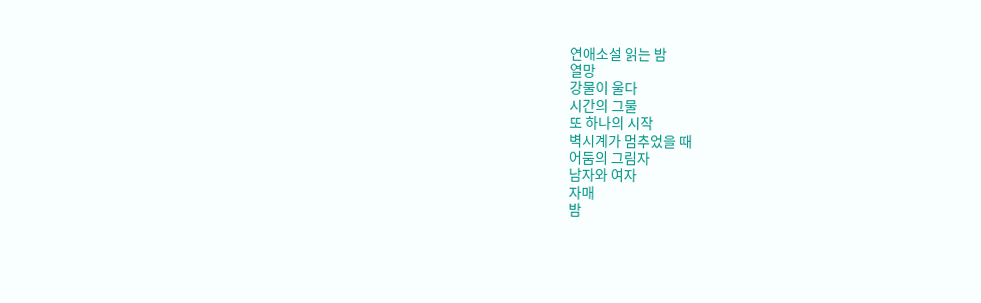연애소설 읽는 밤
열망
강물이 울다
시간의 그물
또 하나의 시작
벽시계가 멈추었을 때
어둠의 그림자
남자와 여자
자매
밤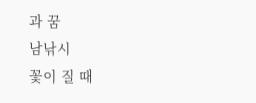과 꿈
남낚시
꽃이 질 때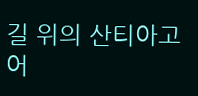길 위의 산티아고
어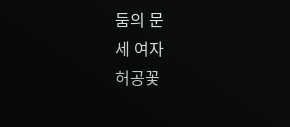둠의 문
세 여자
허공꽃